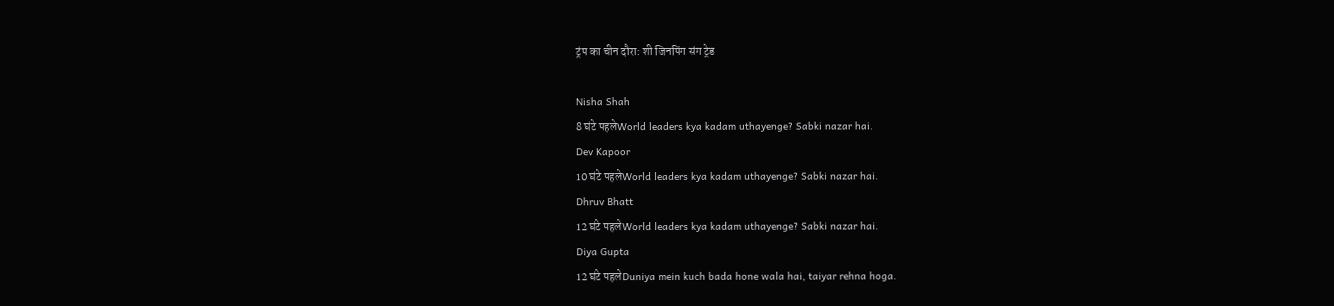ट्रंप का चीन दौरा: शी जिनपिंग संग ट्रेड

Nisha Shah
8 घंटे पहलेWorld leaders kya kadam uthayenge? Sabki nazar hai.
Dev Kapoor
10 घंटे पहलेWorld leaders kya kadam uthayenge? Sabki nazar hai.
Dhruv Bhatt
12 घंटे पहलेWorld leaders kya kadam uthayenge? Sabki nazar hai.
Diya Gupta
12 घंटे पहलेDuniya mein kuch bada hone wala hai, taiyar rehna hoga.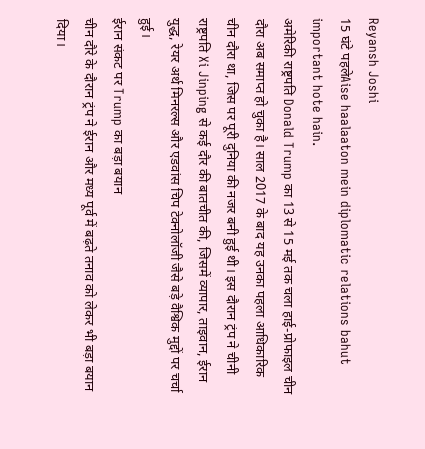Reyansh Joshi
15 घंटे पहलेAise haalaaton mein diplomatic relations bahut important hote hain.
अमेरिकी राष्ट्रपति Donald Trump का 13 से 15 मई तक चला हाई-प्रोफाइल चीन दौरा अब समाप्त हो चुका है। साल 2017 के बाद यह उनका पहला आधिकारिक चीन दौरा था, जिस पर पूरी दुनिया की नजर बनी हुई थी। इस दौरान ट्रंप ने चीनी राष्ट्रपति Xi Jinping से कई दौर की बातचीत की, जिसमें व्यापार, ताइवान, ईरान युद्ध, रेयर अर्थ मिनरल्स और एडवांस चिप टेक्नोलॉजी जैसे बड़े वैश्विक मुद्दों पर चर्चा हुई।
ईरान संकट पर Trump का बड़ा बयान
चीन दौरे के दौरान ट्रंप ने ईरान और मध्य पूर्व में बढ़ते तनाव को लेकर भी बड़ा बयान दिया।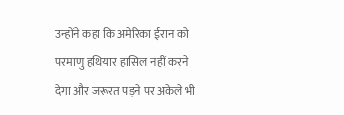उन्होंने कहा कि अमेरिका ईरान को परमाणु हथियार हासिल नहीं करने देगा और जरूरत पड़ने पर अकेले भी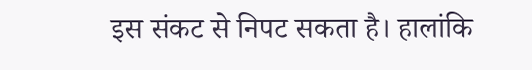इस संकट से निपट सकता है। हालांकि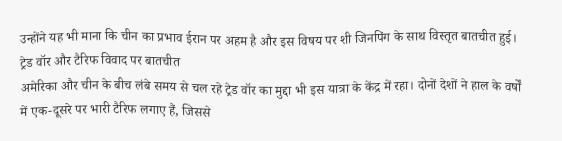उन्होंने यह भी माना कि चीन का प्रभाव ईरान पर अहम है और इस विषय पर शी जिनपिंग के साथ विस्तृत बातचीत हुई।
ट्रेड वॉर और टैरिफ विवाद पर बातचीत
अमेरिका और चीन के बीच लंबे समय से चल रहे ट्रेड वॉर का मुद्दा भी इस यात्रा के केंद्र में रहा। दोनों देशों ने हाल के वर्षों में एक-दूसरे पर भारी टैरिफ लगाए हैं, जिससे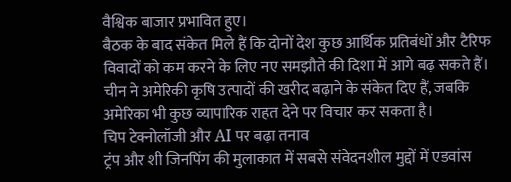वैश्विक बाजार प्रभावित हुए।
बैठक के बाद संकेत मिले हैं कि दोनों देश कुछ आर्थिक प्रतिबंधों और टैरिफ विवादों को कम करने के लिए नए समझौते की दिशा में आगे बढ़ सकते हैं। चीन ने अमेरिकी कृषि उत्पादों की खरीद बढ़ाने के संकेत दिए हैं, जबकि अमेरिका भी कुछ व्यापारिक राहत देने पर विचार कर सकता है।
चिप टेक्नोलॉजी और AI पर बढ़ा तनाव
ट्रंप और शी जिनपिंग की मुलाकात में सबसे संवेदनशील मुद्दों में एडवांस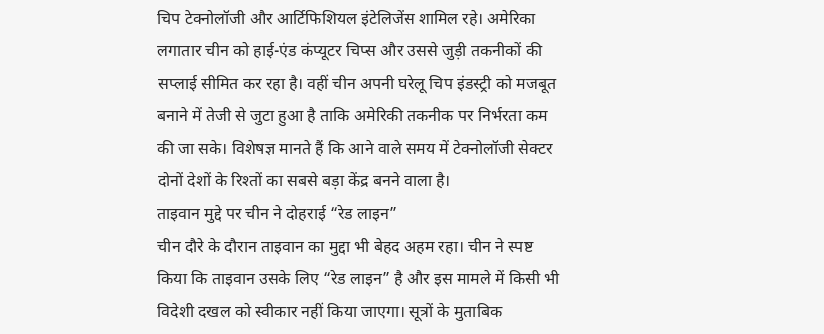चिप टेक्नोलॉजी और आर्टिफिशियल इंटेलिजेंस शामिल रहे। अमेरिका लगातार चीन को हाई-एंड कंप्यूटर चिप्स और उससे जुड़ी तकनीकों की सप्लाई सीमित कर रहा है। वहीं चीन अपनी घरेलू चिप इंडस्ट्री को मजबूत बनाने में तेजी से जुटा हुआ है ताकि अमेरिकी तकनीक पर निर्भरता कम की जा सके। विशेषज्ञ मानते हैं कि आने वाले समय में टेक्नोलॉजी सेक्टर दोनों देशों के रिश्तों का सबसे बड़ा केंद्र बनने वाला है।
ताइवान मुद्दे पर चीन ने दोहराई “रेड लाइन”
चीन दौरे के दौरान ताइवान का मुद्दा भी बेहद अहम रहा। चीन ने स्पष्ट किया कि ताइवान उसके लिए “रेड लाइन” है और इस मामले में किसी भी विदेशी दखल को स्वीकार नहीं किया जाएगा। सूत्रों के मुताबिक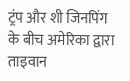ट्रंप और शी जिनपिंग के बीच अमेरिका द्वारा ताइवान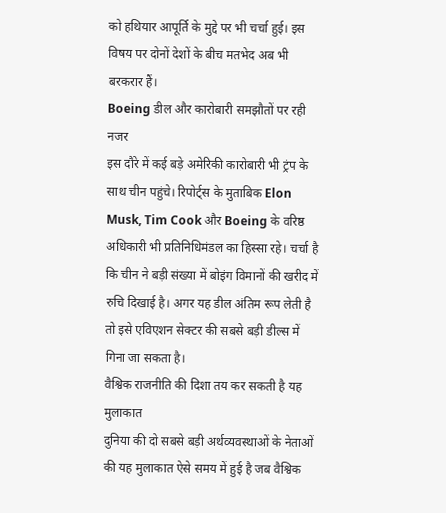को हथियार आपूर्ति के मुद्दे पर भी चर्चा हुई। इस विषय पर दोनों देशों के बीच मतभेद अब भी बरकरार हैं।
Boeing डील और कारोबारी समझौतों पर रही नजर
इस दौरे में कई बड़े अमेरिकी कारोबारी भी ट्रंप के साथ चीन पहुंचे। रिपोर्ट्स के मुताबिक Elon Musk, Tim Cook और Boeing के वरिष्ठ अधिकारी भी प्रतिनिधिमंडल का हिस्सा रहे। चर्चा है कि चीन ने बड़ी संख्या में बोइंग विमानों की खरीद में रुचि दिखाई है। अगर यह डील अंतिम रूप लेती है तो इसे एविएशन सेक्टर की सबसे बड़ी डील्स में गिना जा सकता है।
वैश्विक राजनीति की दिशा तय कर सकती है यह मुलाकात
दुनिया की दो सबसे बड़ी अर्थव्यवस्थाओं के नेताओं की यह मुलाकात ऐसे समय में हुई है जब वैश्विक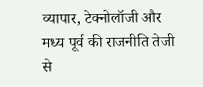व्यापार, टेक्नोलॉजी और मध्य पूर्व की राजनीति तेजी से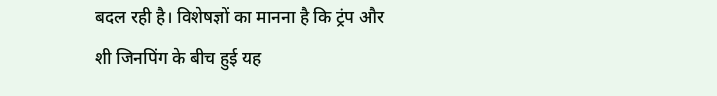बदल रही है। विशेषज्ञों का मानना है कि ट्रंप और शी जिनपिंग के बीच हुई यह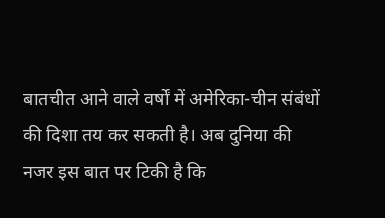बातचीत आने वाले वर्षों में अमेरिका-चीन संबंधों की दिशा तय कर सकती है। अब दुनिया की नजर इस बात पर टिकी है कि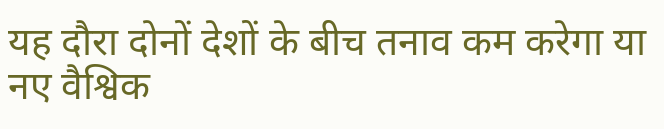यह दौरा दोनों देशों के बीच तनाव कम करेगा या नए वैश्विक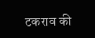टकराव की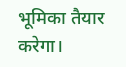भूमिका तैयार करेगा।